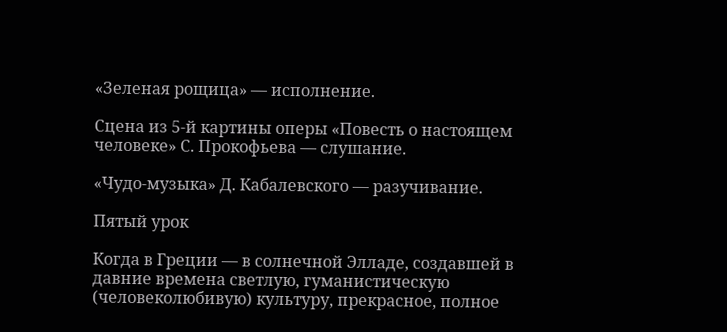«Зеленая рощица» — исполнение.

Сцена из 5-й картины оперы «Повесть о настоящем человеке» С. Прокофьева — слушание.

«Чудо-музыка» Д. Кабалевского — разучивание.

Пятый урок

Когда в Греции — в солнечной Элладе, создавшей в давние времена светлую, гуманистическую (человеколюбивую) культуру, прекрасное, полное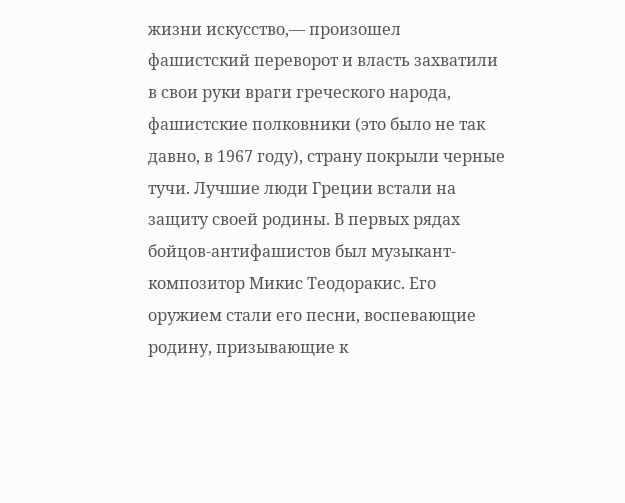жизни искусство,— произошел фашистский переворот и власть захватили в свои руки враги греческого народа, фашистские полковники (это было не так давно, в 1967 году), страну покрыли черные тучи. Лучшие люди Греции встали на защиту своей родины. В первых рядах бойцов-антифашистов был музыкант-композитор Микис Теодоракис. Его оружием стали его песни, воспевающие родину, призывающие к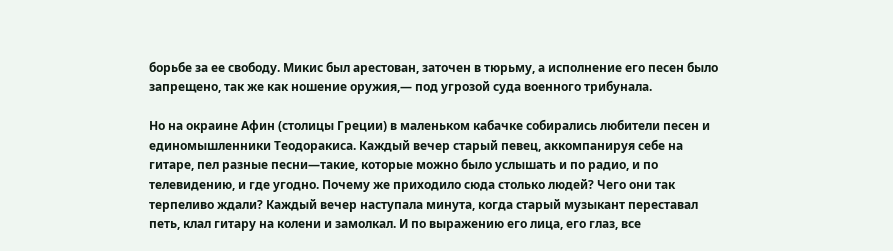борьбе за ее свободу. Микис был арестован, заточен в тюрьму, а исполнение его песен было запрещено, так же как ношение оружия,— под угрозой суда военного трибунала.

Но на окраине Афин (столицы Греции) в маленьком кабачке собирались любители песен и единомышленники Теодоракиса. Каждый вечер старый певец, аккомпанируя себе на гитаре, пел разные песни—такие, которые можно было услышать и по радио, и по телевидению, и где угодно. Почему же приходило сюда столько людей? Чего они так терпеливо ждали? Каждый вечер наступала минута, когда старый музыкант переставал петь, клал гитару на колени и замолкал. И по выражению его лица, его глаз, все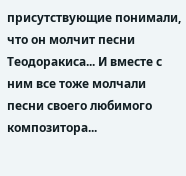присутствующие понимали, что он молчит песни Теодоракиса... И вместе с ним все тоже молчали песни своего любимого композитора...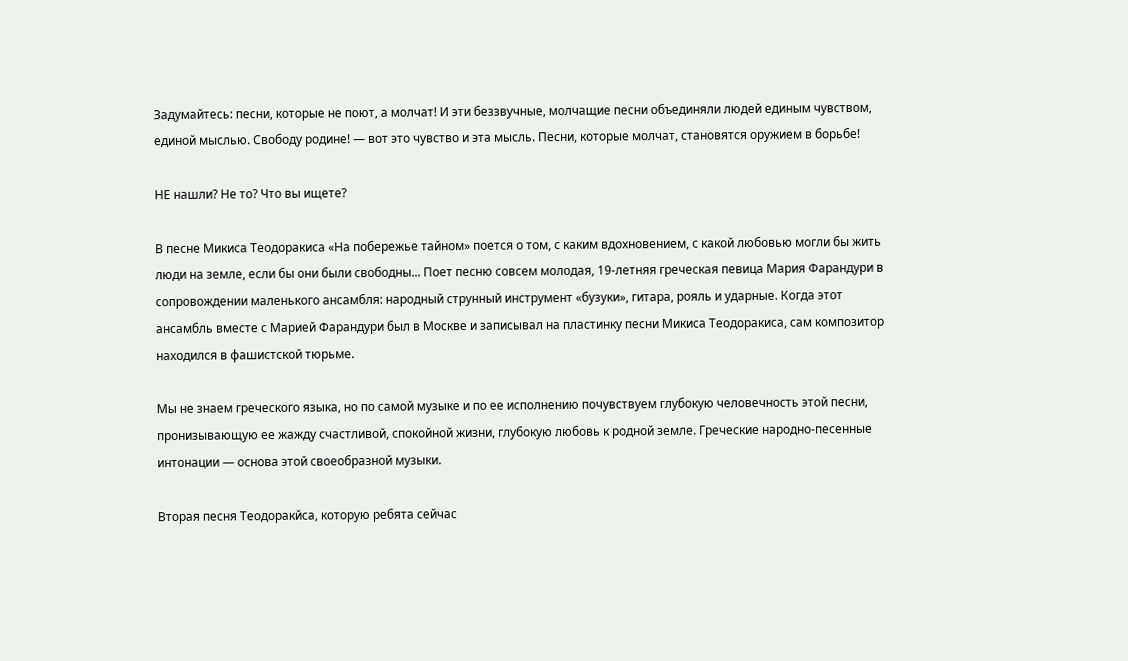Задумайтесь: песни, которые не поют, а молчат! И эти беззвучные, молчащие песни объединяли людей единым чувством, единой мыслью. Свободу родине! — вот это чувство и эта мысль. Песни, которые молчат, становятся оружием в борьбе!

НЕ нашли? Не то? Что вы ищете?

В песне Микиса Теодоракиса «На побережье тайном» поется о том, с каким вдохновением, с какой любовью могли бы жить люди на земле, если бы они были свободны... Поет песню совсем молодая, 19-летняя греческая певица Мария Фарандури в сопровождении маленького ансамбля: народный струнный инструмент «бузуки», гитара, рояль и ударные. Когда этот ансамбль вместе с Марией Фарандури был в Москве и записывал на пластинку песни Микиса Теодоракиса, сам композитор находился в фашистской тюрьме.

Мы не знаем греческого языка, но по самой музыке и по ее исполнению почувствуем глубокую человечность этой песни, пронизывающую ее жажду счастливой, спокойной жизни, глубокую любовь к родной земле. Греческие народно-песенные интонации — основа этой своеобразной музыки.

Вторая песня Теодоракйса, которую ребята сейчас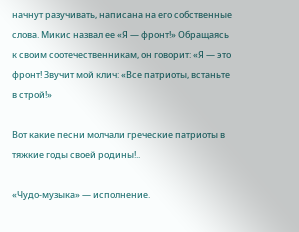начнут разучивать, написана на его собственные слова. Микис назвал ее «Я — фронт!» Обращаясь к своим соотечественникам, он говорит: «Я — это фронт! Звучит мой клич: «Все патриоты, встаньте в строй!»

Вот какие песни молчали греческие патриоты в тяжкие годы своей родины!..

«Чудо-музыка» — исполнение.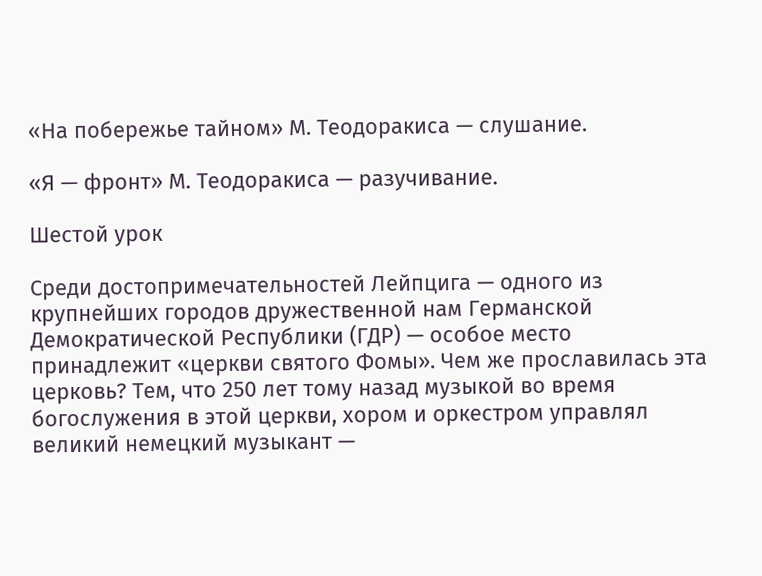«На побережье тайном» М. Теодоракиса — слушание.

«Я — фронт» М. Теодоракиса — разучивание.

Шестой урок

Среди достопримечательностей Лейпцига — одного из крупнейших городов дружественной нам Германской Демократической Республики (ГДР) — особое место принадлежит «церкви святого Фомы». Чем же прославилась эта церковь? Тем, что 250 лет тому назад музыкой во время богослужения в этой церкви, хором и оркестром управлял великий немецкий музыкант —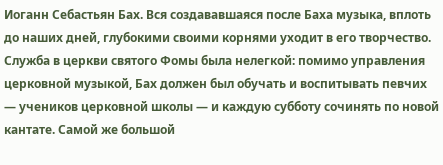Иоганн Себастьян Бах. Вся создававшаяся после Баха музыка, вплоть до наших дней, глубокими своими корнями уходит в его творчество. Служба в церкви святого Фомы была нелегкой: помимо управления церковной музыкой, Бах должен был обучать и воспитывать певчих — учеников церковной школы — и каждую субботу сочинять по новой кантате. Самой же большой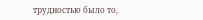трудностью было то,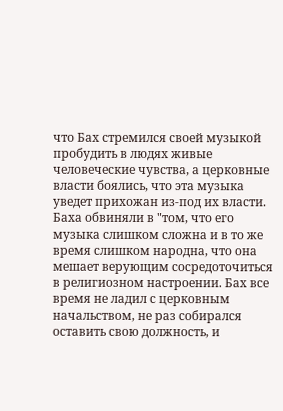что Бах стремился своей музыкой пробудить в людях живые человеческие чувства, а церковные власти боялись, что эта музыка уведет прихожан из-под их власти. Баха обвиняли в "том, что его музыка слишком сложна и в то же время слишком народна, что она мешает верующим сосредоточиться в религиозном настроении. Бах все время не ладил с церковным начальством, не раз собирался оставить свою должность, и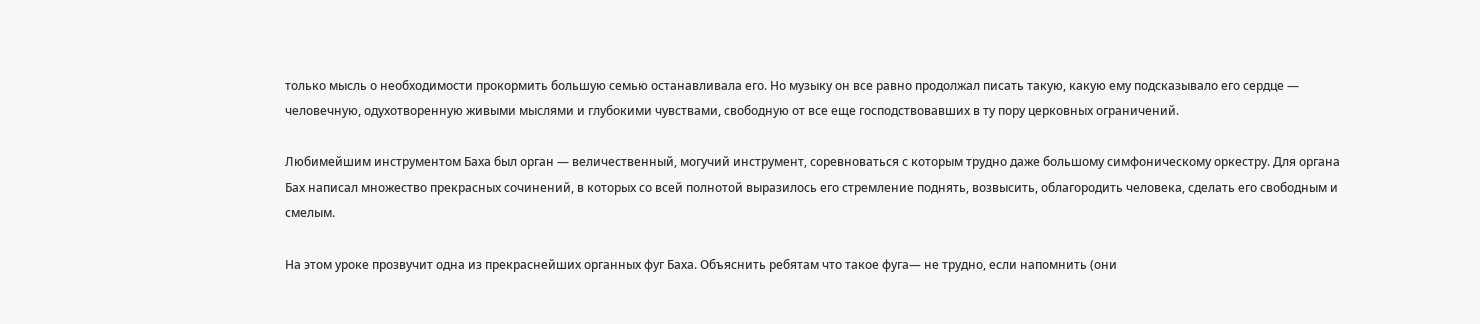только мысль о необходимости прокормить большую семью останавливала его. Но музыку он все равно продолжал писать такую, какую ему подсказывало его сердце — человечную, одухотворенную живыми мыслями и глубокими чувствами, свободную от все еще господствовавших в ту пору церковных ограничений.

Любимейшим инструментом Баха был орган — величественный, могучий инструмент, соревноваться с которым трудно даже большому симфоническому оркестру. Для органа Бах написал множество прекрасных сочинений, в которых со всей полнотой выразилось его стремление поднять, возвысить, облагородить человека, сделать его свободным и смелым.

На этом уроке прозвучит одна из прекраснейших органных фуг Баха. Объяснить ребятам что такое фуга— не трудно, если напомнить (они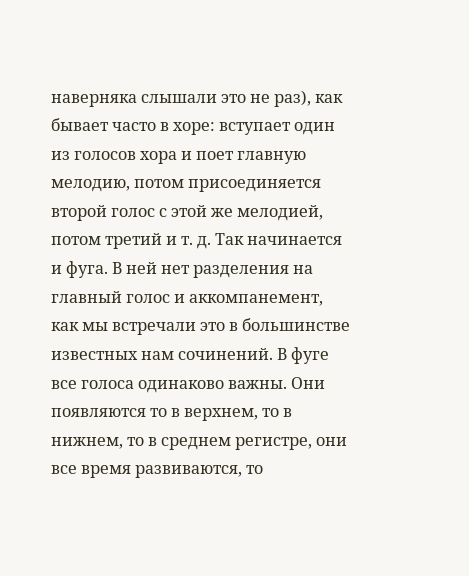наверняка слышали это не раз), как бывает часто в хоре: вступает один из голосов хора и поет главную мелодию, потом присоединяется второй голос с этой же мелодией, потом третий и т. д. Так начинается и фуга. В ней нет разделения на главный голос и аккомпанемент, как мы встречали это в большинстве известных нам сочинений. В фуге все голоса одинаково важны. Они появляются то в верхнем, то в нижнем, то в среднем регистре, они все время развиваются, то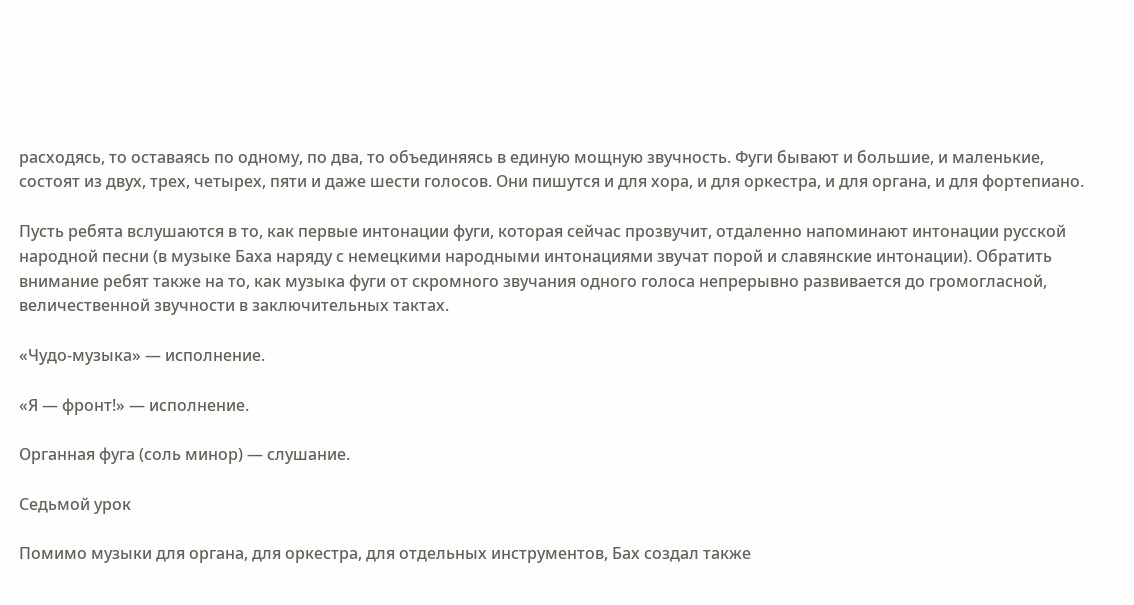расходясь, то оставаясь по одному, по два, то объединяясь в единую мощную звучность. Фуги бывают и большие, и маленькие, состоят из двух, трех, четырех, пяти и даже шести голосов. Они пишутся и для хора, и для оркестра, и для органа, и для фортепиано.

Пусть ребята вслушаются в то, как первые интонации фуги, которая сейчас прозвучит, отдаленно напоминают интонации русской народной песни (в музыке Баха наряду с немецкими народными интонациями звучат порой и славянские интонации). Обратить внимание ребят также на то, как музыка фуги от скромного звучания одного голоса непрерывно развивается до громогласной, величественной звучности в заключительных тактах.

«Чудо-музыка» — исполнение.

«Я — фронт!» — исполнение.

Органная фуга (соль минор) — слушание.

Седьмой урок

Помимо музыки для органа, для оркестра, для отдельных инструментов, Бах создал также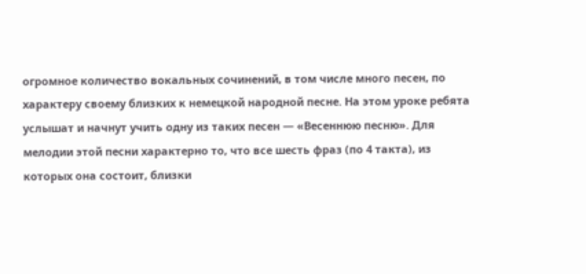огромное количество вокальных сочинений, в том числе много песен, по характеру своему близких к немецкой народной песне. На этом уроке ребята услышат и начнут учить одну из таких песен — «Весеннюю песню». Для мелодии этой песни характерно то, что все шесть фраз (по 4 такта), из которых она состоит, близки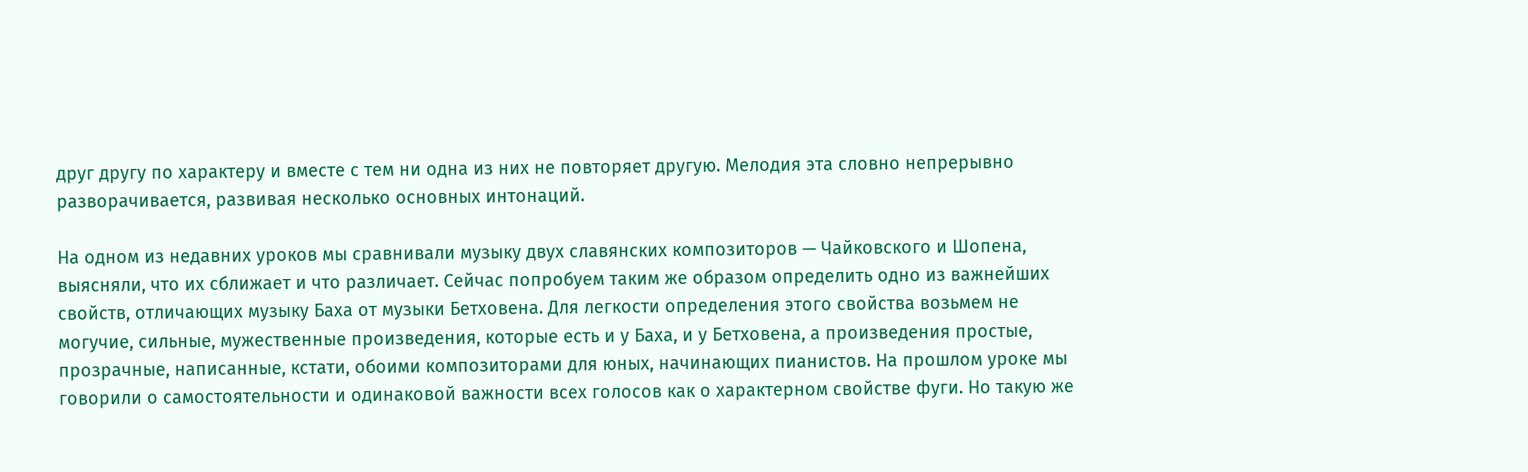друг другу по характеру и вместе с тем ни одна из них не повторяет другую. Мелодия эта словно непрерывно разворачивается, развивая несколько основных интонаций.

На одном из недавних уроков мы сравнивали музыку двух славянских композиторов — Чайковского и Шопена, выясняли, что их сближает и что различает. Сейчас попробуем таким же образом определить одно из важнейших свойств, отличающих музыку Баха от музыки Бетховена. Для легкости определения этого свойства возьмем не могучие, сильные, мужественные произведения, которые есть и у Баха, и у Бетховена, а произведения простые, прозрачные, написанные, кстати, обоими композиторами для юных, начинающих пианистов. На прошлом уроке мы говорили о самостоятельности и одинаковой важности всех голосов как о характерном свойстве фуги. Но такую же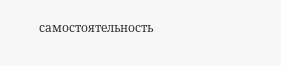самостоятельность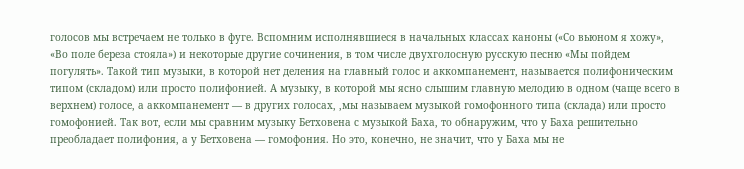голосов мы встречаем не только в фуге. Вспомним исполнявшиеся в начальных классах каноны («Со вьюном я хожу», «Во поле береза стояла») и некоторые другие сочинения, в том числе двухголосную русскую песню «Мы пойдем погулять». Такой тип музыки, в которой нет деления на главный голос и аккомпанемент, называется полифоническим типом (складом) или просто полифонией. А музыку, в которой мы ясно слышим главную мелодию в одном (чаще всего в верхнем) голосе, а аккомпанемент — в других голосах, ,мы называем музыкой гомофонного типа (склада) или просто гомофонией. Так вот, если мы сравним музыку Бетховена с музыкой Баха, то обнаружим, что у Баха решительно преобладает полифония, а у Бетховена — гомофония. Но это, конечно, не значит, что у Баха мы не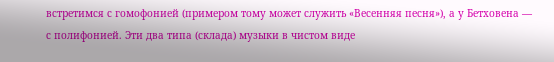встретимся с гомофонией (примером тому может служить «Весенняя песня»), а у Бетховена — с полифонией. Эти два типа (склада) музыки в чистом виде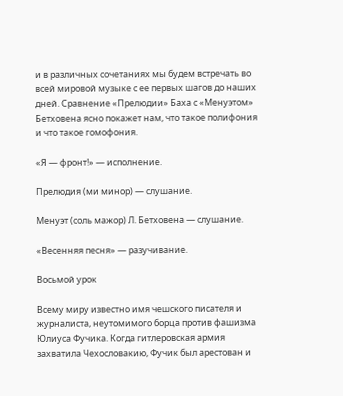и в различных сочетаниях мы будем встречать во всей мировой музыке с ее первых шагов до наших дней. Сравнение «Прелюдии» Баха с «Менуэтом» Бетховена ясно покажет нам, что такое полифония и что такое гомофония.

«Я — фронт!» — исполнение.

Прелюдия (ми минор) — слушание.

Менуэт (соль мажор) Л. Бетховена — слушание.

«Весенняя песня» — разучивание.

Восьмой урок

Всему миру известно имя чешского писателя и журналиста, неутомимого борца против фашизма Юлиуса Фучика. Когда гитлеровская армия захватила Чехословакию, Фучик был арестован и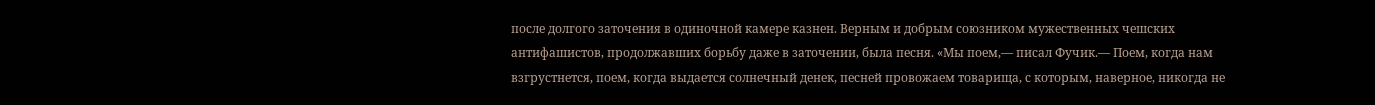после долгого заточения в одиночной камере казнен. Верным и добрым союзником мужественных чешских антифашистов, продолжавших борьбу даже в заточении, была песня. «Мы поем,— писал Фучик.— Поем, когда нам взгрустнется, поем, когда выдается солнечный денек, песней провожаем товарища, с которым, наверное, никогда не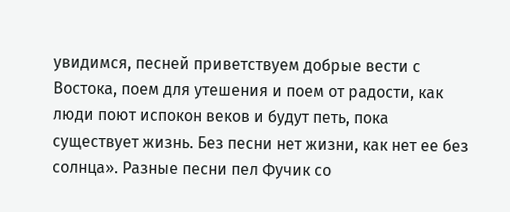увидимся, песней приветствуем добрые вести с Востока, поем для утешения и поем от радости, как люди поют испокон веков и будут петь, пока существует жизнь. Без песни нет жизни, как нет ее без солнца». Разные песни пел Фучик со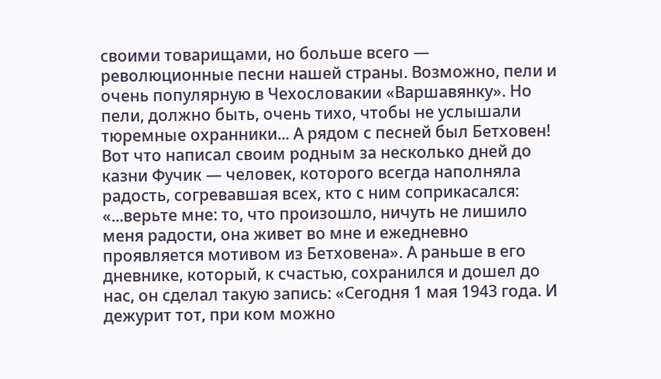своими товарищами, но больше всего — революционные песни нашей страны. Возможно, пели и очень популярную в Чехословакии «Варшавянку». Но пели, должно быть, очень тихо, чтобы не услышали тюремные охранники... А рядом с песней был Бетховен! Вот что написал своим родным за несколько дней до казни Фучик — человек, которого всегда наполняла радость, согревавшая всех, кто с ним соприкасался: «...верьте мне: то, что произошло, ничуть не лишило меня радости, она живет во мне и ежедневно проявляется мотивом из Бетховена». А раньше в его дневнике, который, к счастью, сохранился и дошел до нас, он сделал такую запись: «Сегодня 1 мая 1943 года. И дежурит тот, при ком можно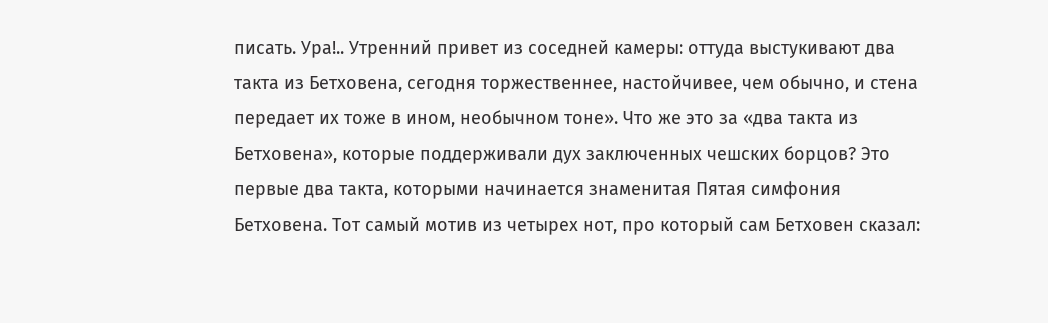писать. Ура!.. Утренний привет из соседней камеры: оттуда выстукивают два такта из Бетховена, сегодня торжественнее, настойчивее, чем обычно, и стена передает их тоже в ином, необычном тоне». Что же это за «два такта из Бетховена», которые поддерживали дух заключенных чешских борцов? Это первые два такта, которыми начинается знаменитая Пятая симфония Бетховена. Тот самый мотив из четырех нот, про который сам Бетховен сказал: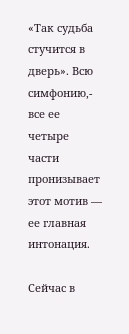«Так судьба стучится в дверь». Всю симфонию,- все ее четыре части пронизывает этот мотив — ее главная интонация.

Сейчас в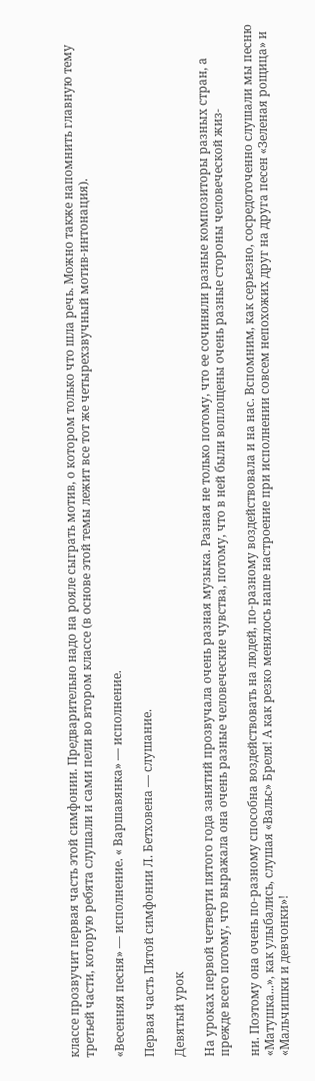классе прозвучит первая часть этой симфонии. Предварительно надо на рояле сыграть мотив, о котором только что шла речь. Можно также напомнить главную тему третьей части, которую ребята слушали и сами пели во втором классе (в основе этой темы лежит все тот же четырехзвучный мотив-интонация).

«Весенняя песня» — исполнение. « Варшавянка» — исполнение.

Первая часть Пятой симфонии Л. Бетховена — слушание.

Девятый урок

На уроках первой четверти пятого года занятий прозвучала очень разная музыка. Разная не только потому, что ее сочиняли разные композиторы разных стран, а прежде всего потому, что выражала она очень разные человеческие чувства, потому, что в ней были воплощены очень разные стороны человеческой жиз-

ни. Поэтому она очень по-разному способна воздействовать на людей, по-разному воздействовала и на нас. Вспомним, как серьезно, сосредоточенно слушали мы песню «Матушка...», как улыбались, слушая «Вальс» Бреля! А как резко менялось наше настроение при исполнении совсем непохожих друг на друга песен «Зеленая рощица» и «Мальчишки и девчонки»!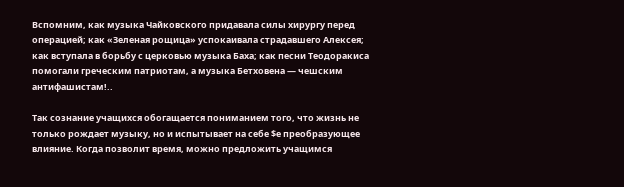Вспомним, как музыка Чайковского придавала силы хирургу перед операцией; как «Зеленая рощица» успокаивала страдавшего Алексея; как вступала в борьбу с церковью музыка Баха; как песни Теодоракиса помогали греческим патриотам, а музыка Бетховена — чешским антифашистам!..

Так сознание учащихся обогащается пониманием того, что жизнь не только рождает музыку, но и испытывает на себе $е преобразующее влияние. Когда позволит время, можно предложить учащимся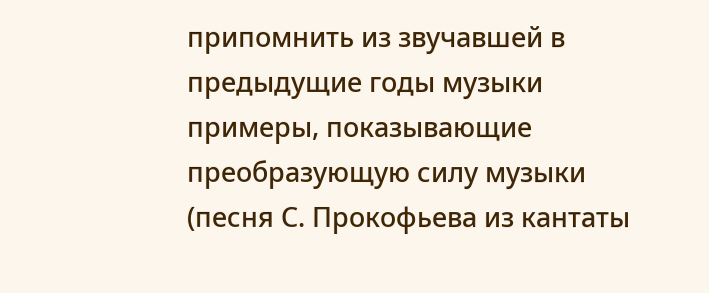припомнить из звучавшей в предыдущие годы музыки примеры, показывающие преобразующую силу музыки (песня С. Прокофьева из кантаты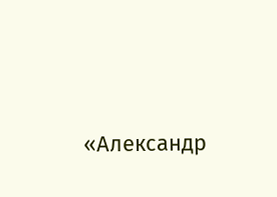«Александр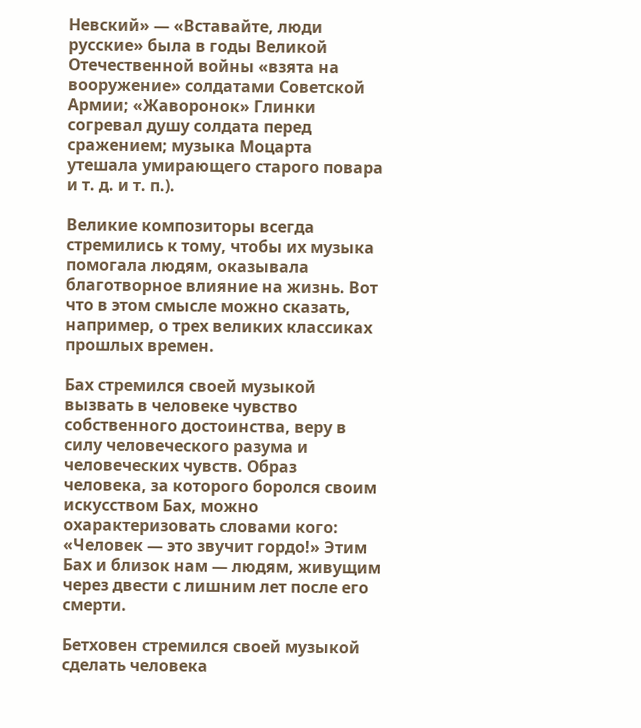Невский» — «Вставайте, люди русские» была в годы Великой Отечественной войны «взята на вооружение» солдатами Советской Армии; «Жаворонок» Глинки согревал душу солдата перед сражением; музыка Моцарта утешала умирающего старого повара и т. д. и т. п.).

Великие композиторы всегда стремились к тому, чтобы их музыка помогала людям, оказывала благотворное влияние на жизнь. Вот что в этом смысле можно сказать, например, о трех великих классиках прошлых времен.

Бах стремился своей музыкой вызвать в человеке чувство собственного достоинства, веру в силу человеческого разума и человеческих чувств. Образ человека, за которого боролся своим искусством Бах, можно охарактеризовать словами кого: «Человек — это звучит гордо!» Этим Бах и близок нам — людям, живущим через двести с лишним лет после его смерти.

Бетховен стремился своей музыкой сделать человека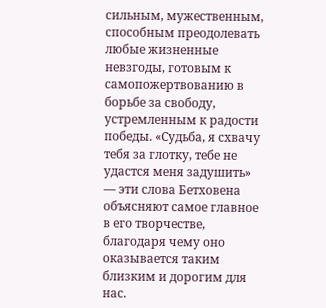сильным, мужественным, способным преодолевать любые жизненные невзгоды, готовым к самопожертвованию в борьбе за свободу, устремленным к радости победы. «Судьба, я схвачу тебя за глотку, тебе не удастся меня задушить» — эти слова Бетховена объясняют самое главное в его творчестве, благодаря чему оно оказывается таким близким и дорогим для нас.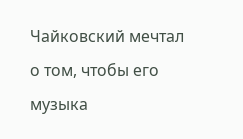Чайковский мечтал о том, чтобы его музыка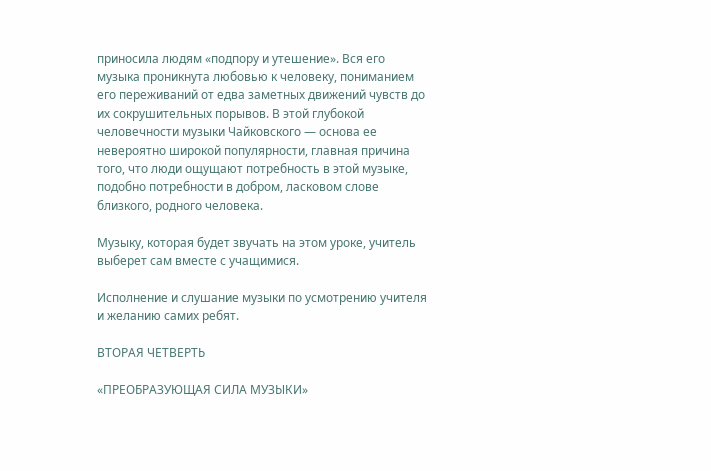приносила людям «подпору и утешение». Вся его музыка проникнута любовью к человеку, пониманием его переживаний от едва заметных движений чувств до их сокрушительных порывов. В этой глубокой человечности музыки Чайковского — основа ее невероятно широкой популярности, главная причина того, что люди ощущают потребность в этой музыке, подобно потребности в добром, ласковом слове близкого, родного человека.

Музыку, которая будет звучать на этом уроке, учитель выберет сам вместе с учащимися.

Исполнение и слушание музыки по усмотрению учителя и желанию самих ребят.

ВТОРАЯ ЧЕТВЕРТЬ

«ПРЕОБРАЗУЮЩАЯ СИЛА МУЗЫКИ»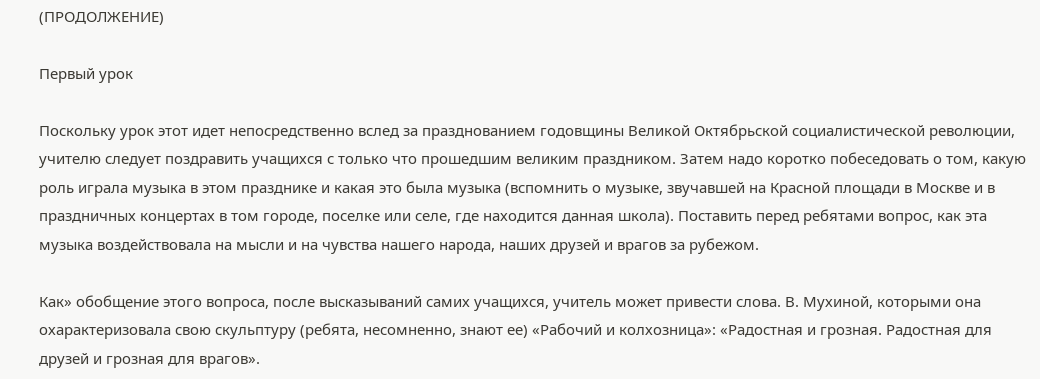(ПРОДОЛЖЕНИЕ)

Первый урок

Поскольку урок этот идет непосредственно вслед за празднованием годовщины Великой Октябрьской социалистической революции, учителю следует поздравить учащихся с только что прошедшим великим праздником. Затем надо коротко побеседовать о том, какую роль играла музыка в этом празднике и какая это была музыка (вспомнить о музыке, звучавшей на Красной площади в Москве и в праздничных концертах в том городе, поселке или селе, где находится данная школа). Поставить перед ребятами вопрос, как эта музыка воздействовала на мысли и на чувства нашего народа, наших друзей и врагов за рубежом.

Как» обобщение этого вопроса, после высказываний самих учащихся, учитель может привести слова. В. Мухиной, которыми она охарактеризовала свою скульптуру (ребята, несомненно, знают ее) «Рабочий и колхозница»: «Радостная и грозная. Радостная для друзей и грозная для врагов».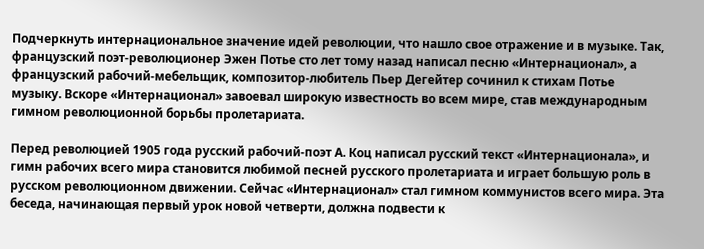Подчеркнуть интернациональное значение идей революции, что нашло свое отражение и в музыке. Так, французский поэт-революционер Эжен Потье сто лет тому назад написал песню «Интернационал», а французский рабочий-мебельщик, композитор-любитель Пьер Дегейтер сочинил к стихам Потье музыку. Вскоре «Интернационал» завоевал широкую известность во всем мире, став международным гимном революционной борьбы пролетариата.

Перед революцией 1905 года русский рабочий-поэт А. Коц написал русский текст «Интернационала», и гимн рабочих всего мира становится любимой песней русского пролетариата и играет большую роль в русском революционном движении. Сейчас «Интернационал» стал гимном коммунистов всего мира. Эта беседа, начинающая первый урок новой четверти, должна подвести к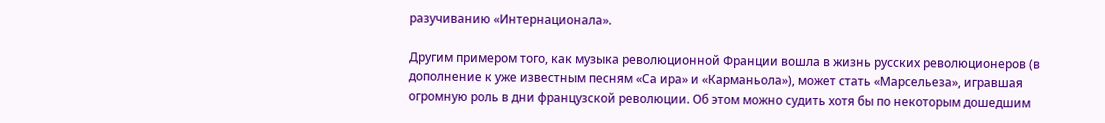разучиванию «Интернационала».

Другим примером того, как музыка революционной Франции вошла в жизнь русских революционеров (в дополнение к уже известным песням «Са ира» и «Карманьола»), может стать «Марсельеза», игравшая огромную роль в дни французской революции. Об этом можно судить хотя бы по некоторым дошедшим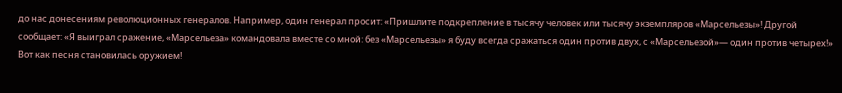до нас донесениям революционных генералов. Например, один генерал просит: «Пришлите подкрепление в тысячу человек или тысячу экземпляров «Марсельезы»! Другой сообщает: «Я выиграл сражение, «Марсельеза» командовала вместе со мной: без «Марсельезы» я буду всегда сражаться один против двух, с «Марсельезой»— один против четырех!» Вот как песня становилась оружием!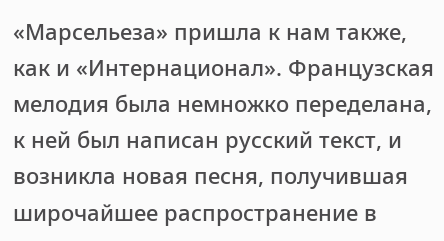«Марсельеза» пришла к нам также, как и «Интернационал». Французская мелодия была немножко переделана, к ней был написан русский текст, и возникла новая песня, получившая широчайшее распространение в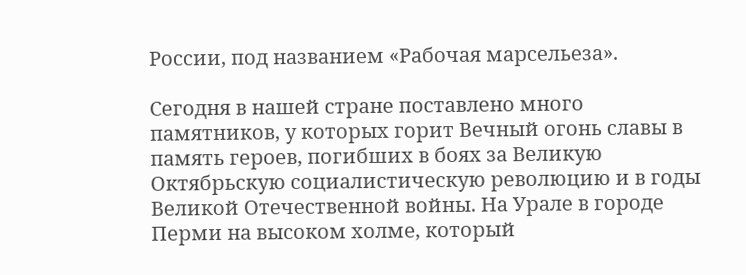России, под названием «Рабочая марсельеза».

Сегодня в нашей стране поставлено много памятников, у которых горит Вечный огонь славы в память героев, погибших в боях за Великую Октябрьскую социалистическую революцию и в годы Великой Отечественной войны. На Урале в городе Перми на высоком холме, который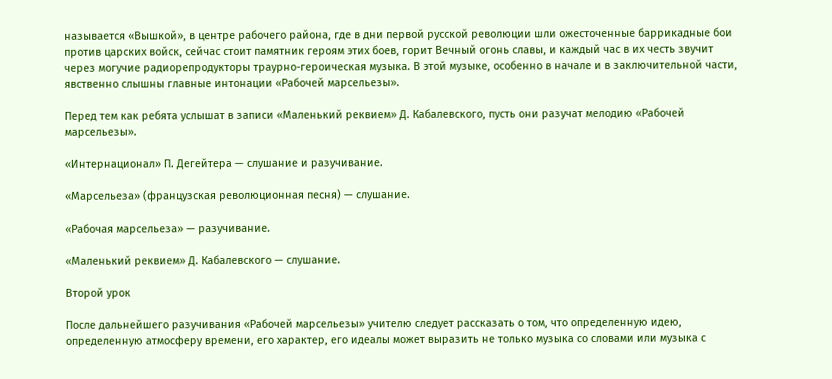называется «Вышкой», в центре рабочего района, где в дни первой русской революции шли ожесточенные баррикадные бои против царских войск, сейчас стоит памятник героям этих боев, горит Вечный огонь славы, и каждый час в их честь звучит через могучие радиорепродукторы траурно-героическая музыка. В этой музыке, особенно в начале и в заключительной части, явственно слышны главные интонации «Рабочей марсельезы».

Перед тем как ребята услышат в записи «Маленький реквием» Д. Кабалевского, пусть они разучат мелодию «Рабочей марсельезы».

«Интернационал» П. Дегейтера — слушание и разучивание.

«Марсельеза» (французская революционная песня) — слушание.

«Рабочая марсельеза» — разучивание.

«Маленький реквием» Д. Кабалевского — слушание.

Второй урок

После дальнейшего разучивания «Рабочей марсельезы» учителю следует рассказать о том, что определенную идею, определенную атмосферу времени, его характер, его идеалы может выразить не только музыка со словами или музыка с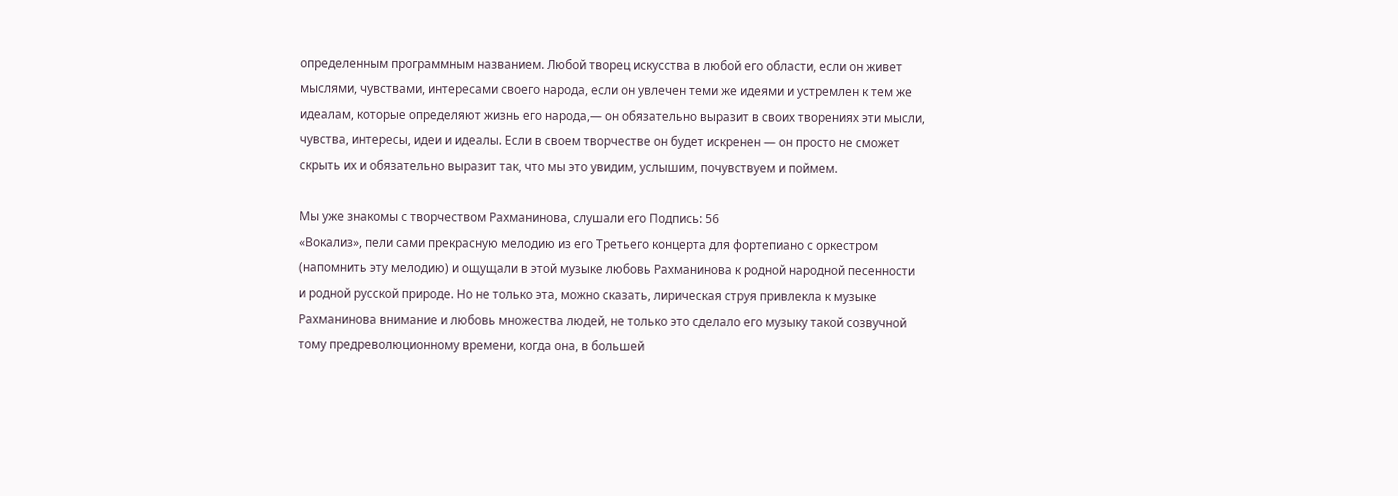определенным программным названием. Любой творец искусства в любой его области, если он живет мыслями, чувствами, интересами своего народа, если он увлечен теми же идеями и устремлен к тем же идеалам, которые определяют жизнь его народа,— он обязательно выразит в своих творениях эти мысли, чувства, интересы, идеи и идеалы. Если в своем творчестве он будет искренен — он просто не сможет скрыть их и обязательно выразит так, что мы это увидим, услышим, почувствуем и поймем.

Мы уже знакомы с творчеством Рахманинова, слушали его Подпись: 56
«Вокализ», пели сами прекрасную мелодию из его Третьего концерта для фортепиано с оркестром (напомнить эту мелодию) и ощущали в этой музыке любовь Рахманинова к родной народной песенности и родной русской природе. Но не только эта, можно сказать, лирическая струя привлекла к музыке Рахманинова внимание и любовь множества людей, не только это сделало его музыку такой созвучной тому предреволюционному времени, когда она, в большей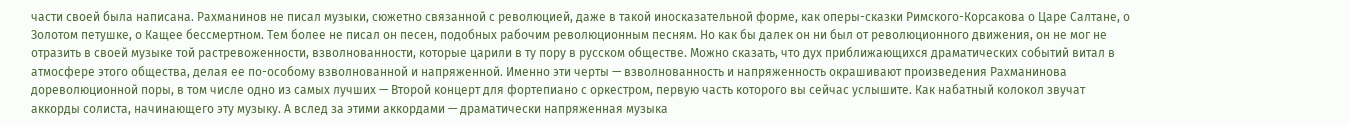части своей была написана. Рахманинов не писал музыки, сюжетно связанной с революцией, даже в такой иносказательной форме, как оперы-сказки Римского-Корсакова о Царе Салтане, о Золотом петушке, о Кащее бессмертном. Тем более не писал он песен, подобных рабочим революционным песням. Но как бы далек он ни был от революционного движения, он не мог не отразить в своей музыке той растревоженности, взволнованности, которые царили в ту пору в русском обществе. Можно сказать, что дух приближающихся драматических событий витал в атмосфере этого общества, делая ее по-особому взволнованной и напряженной. Именно эти черты — взволнованность и напряженность окрашивают произведения Рахманинова дореволюционной поры, в том числе одно из самых лучших — Второй концерт для фортепиано с оркестром, первую часть которого вы сейчас услышите. Как набатный колокол звучат аккорды солиста, начинающего эту музыку. А вслед за этими аккордами — драматически напряженная музыка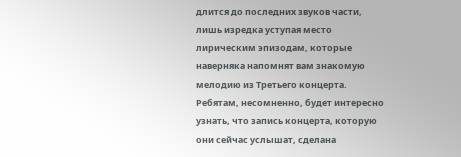длится до последних звуков части, лишь изредка уступая место лирическим эпизодам, которые наверняка напомнят вам знакомую мелодию из Третьего концерта. Ребятам, несомненно, будет интересно узнать, что запись концерта, которую они сейчас услышат, сделана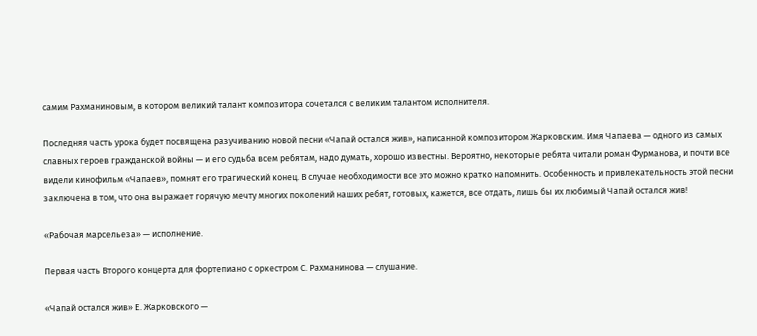самим Рахманиновым, в котором великий талант композитора сочетался с великим талантом исполнителя.

Последняя часть урока будет посвящена разучиванию новой песни «Чапай остался жив», написанной композитором Жарковским. Имя Чапаева — одного из самых славных героев гражданской войны — и его судьба всем ребятам, надо думать, хорошо известны. Вероятно, некоторые ребята читали роман Фурманова, и почти все видели кинофильм «Чапаев», помнят его трагический конец. В случае необходимости все это можно кратко напомнить. Особенность и привлекательность этой песни заключена в том, что она выражает горячую мечту многих поколений наших ребят, готовых, кажется, все отдать, лишь бы их любимый Чапай остался жив!

«Рабочая марсельеза» — исполнение.

Первая часть Второго концерта для фортепиано с оркестром С. Рахманинова — слушание.

«Чапай остался жив» Е. Жарковского —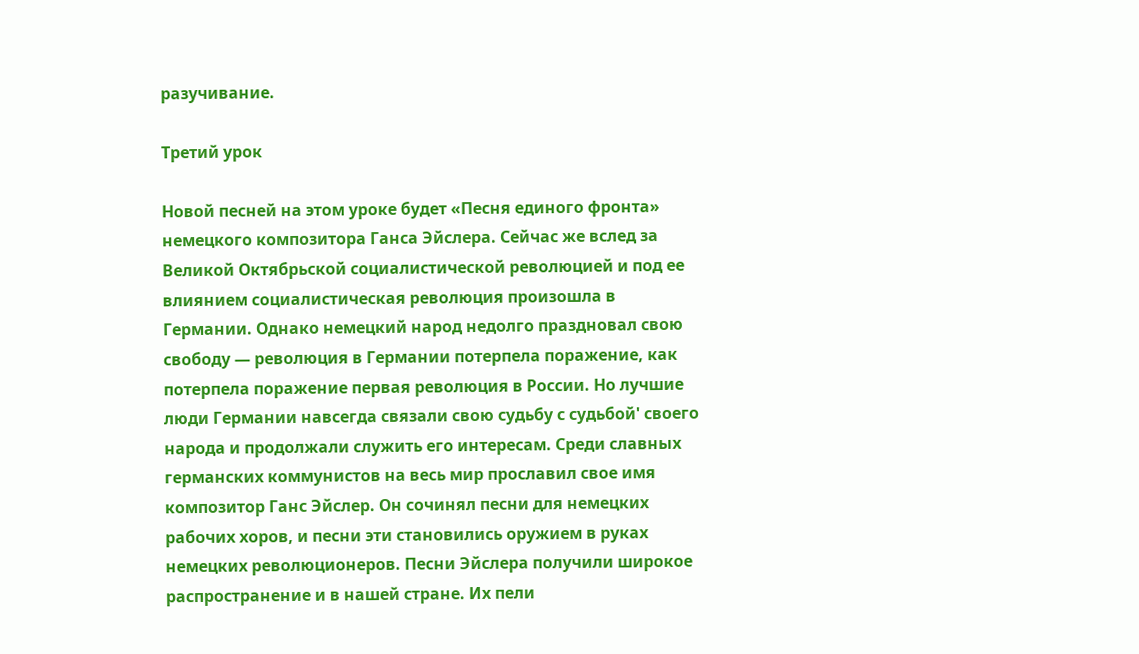разучивание.

Третий урок

Новой песней на этом уроке будет «Песня единого фронта» немецкого композитора Ганса Эйслера. Сейчас же вслед за Великой Октябрьской социалистической революцией и под ее влиянием социалистическая революция произошла в Германии. Однако немецкий народ недолго праздновал свою свободу — революция в Германии потерпела поражение, как потерпела поражение первая революция в России. Но лучшие люди Германии навсегда связали свою судьбу с судьбой' своего народа и продолжали служить его интересам. Среди славных германских коммунистов на весь мир прославил свое имя композитор Ганс Эйслер. Он сочинял песни для немецких рабочих хоров, и песни эти становились оружием в руках немецких революционеров. Песни Эйслера получили широкое распространение и в нашей стране. Их пели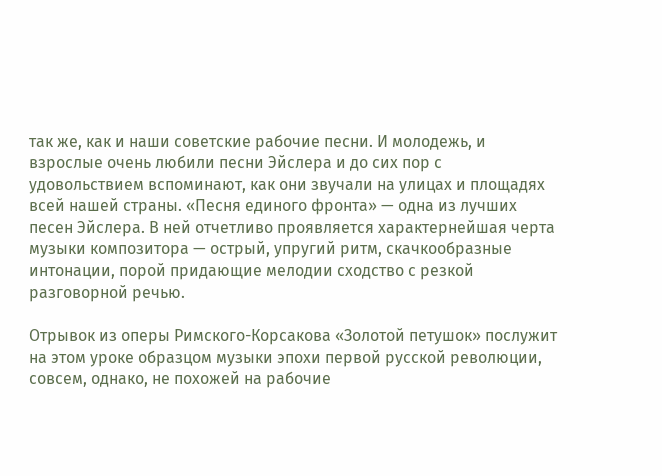так же, как и наши советские рабочие песни. И молодежь, и взрослые очень любили песни Эйслера и до сих пор с удовольствием вспоминают, как они звучали на улицах и площадях всей нашей страны. «Песня единого фронта» — одна из лучших песен Эйслера. В ней отчетливо проявляется характернейшая черта музыки композитора — острый, упругий ритм, скачкообразные интонации, порой придающие мелодии сходство с резкой разговорной речью.

Отрывок из оперы Римского-Корсакова «Золотой петушок» послужит на этом уроке образцом музыки эпохи первой русской революции, совсем, однако, не похожей на рабочие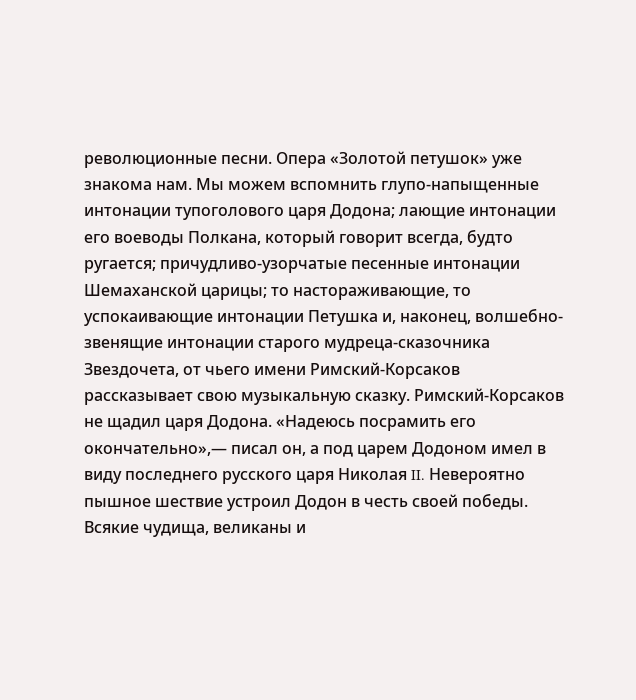революционные песни. Опера «Золотой петушок» уже знакома нам. Мы можем вспомнить глупо-напыщенные интонации тупоголового царя Додона; лающие интонации его воеводы Полкана, который говорит всегда, будто ругается; причудливо-узорчатые песенные интонации Шемаханской царицы; то настораживающие, то успокаивающие интонации Петушка и, наконец, волшебно-звенящие интонации старого мудреца-сказочника Звездочета, от чьего имени Римский-Корсаков рассказывает свою музыкальную сказку. Римский-Корсаков не щадил царя Додона. «Надеюсь посрамить его окончательно»,— писал он, а под царем Додоном имел в виду последнего русского царя Николая II. Невероятно пышное шествие устроил Додон в честь своей победы. Всякие чудища, великаны и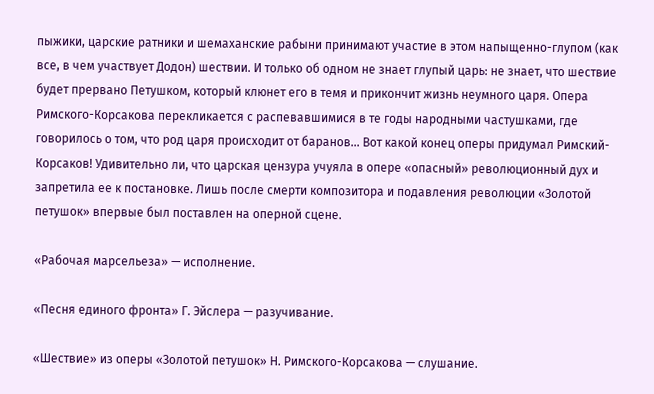пыжики, царские ратники и шемаханские рабыни принимают участие в этом напыщенно-глупом (как все, в чем участвует Додон) шествии. И только об одном не знает глупый царь: не знает, что шествие будет прервано Петушком, который клюнет его в темя и прикончит жизнь неумного царя. Опера Римского-Корсакова перекликается с распевавшимися в те годы народными частушками, где говорилось о том, что род царя происходит от баранов... Вот какой конец оперы придумал Римский-Корсаков! Удивительно ли, что царская цензура учуяла в опере «опасный» революционный дух и запретила ее к постановке. Лишь после смерти композитора и подавления революции «Золотой петушок» впервые был поставлен на оперной сцене.

«Рабочая марсельеза» — исполнение.

«Песня единого фронта» Г. Эйслера — разучивание.

«Шествие» из оперы «Золотой петушок» Н. Римского-Корсакова — слушание.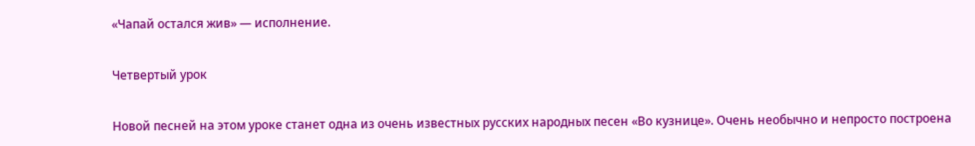«Чапай остался жив» — исполнение.

Четвертый урок

Новой песней на этом уроке станет одна из очень известных русских народных песен «Во кузнице». Очень необычно и непросто построена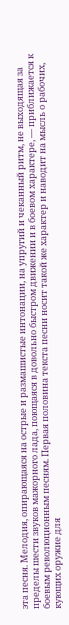эта песня. Мелодия, опирающаяся на острые и размашистые интонации, на упругий и чеканный ритм, не выходящая за пределы шести звуков мажорного лада, поющаяся в довольно быстром движении и в боевом характере, — приближается к боевым революционным песням. Первая половина текста песни носит такой же характер и наводит на мысль о рабочих, кующих оружие для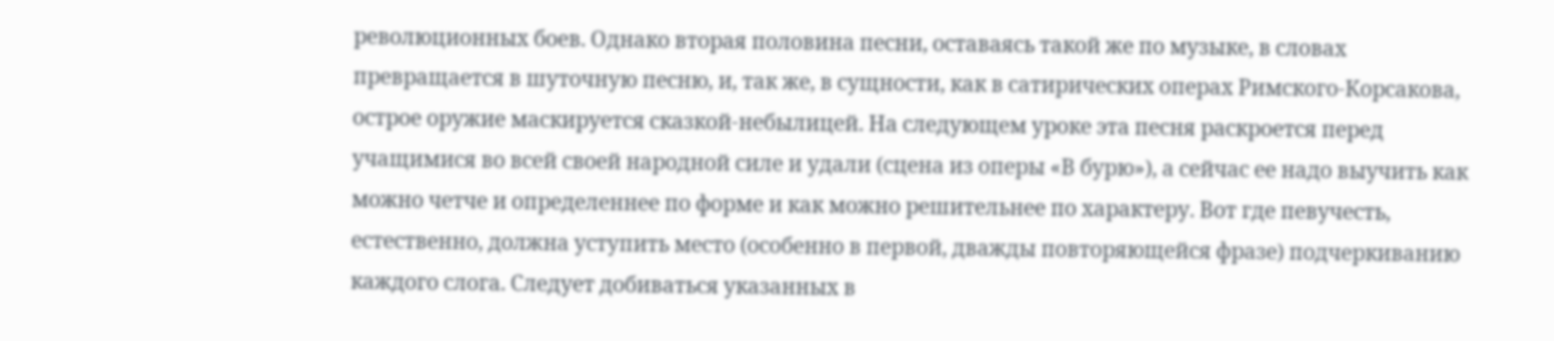революционных боев. Однако вторая половина песни, оставаясь такой же по музыке, в словах превращается в шуточную песню, и, так же, в сущности, как в сатирических операх Римского-Корсакова, острое оружие маскируется сказкой-небылицей. На следующем уроке эта песня раскроется перед учащимися во всей своей народной силе и удали (сцена из оперы «В бурю»), а сейчас ее надо выучить как можно четче и определеннее по форме и как можно решительнее по характеру. Вот где певучесть, естественно, должна уступить место (особенно в первой, дважды повторяющейся фразе) подчеркиванию каждого слога. Следует добиваться указанных в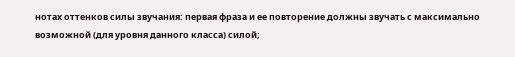нотах оттенков силы звучания: первая фраза и ее повторение должны звучать с максимально возможной (для уровня данного класса) силой;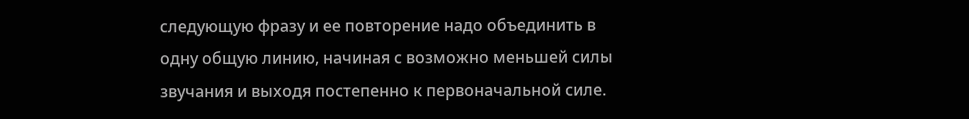следующую фразу и ее повторение надо объединить в одну общую линию, начиная с возможно меньшей силы звучания и выходя постепенно к первоначальной силе.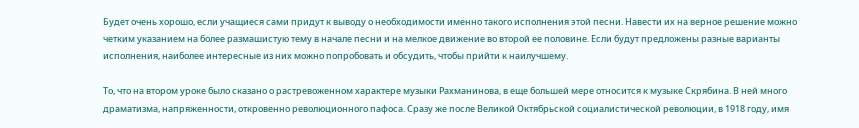Будет очень хорошо, если учащиеся сами придут к выводу о необходимости именно такого исполнения этой песни. Навести их на верное решение можно четким указанием на более размашистую тему в начале песни и на мелкое движение во второй ее половине. Если будут предложены разные варианты исполнения, наиболее интересные из них можно попробовать и обсудить, чтобы прийти к наилучшему.

То, что на втором уроке было сказано о растревоженном характере музыки Рахманинова, в еще большей мере относится к музыке Скрябина. В ней много драматизма, напряженности, откровенно революционного пафоса. Сразу же после Великой Октябрьской социалистической революции, в 1918 году, имя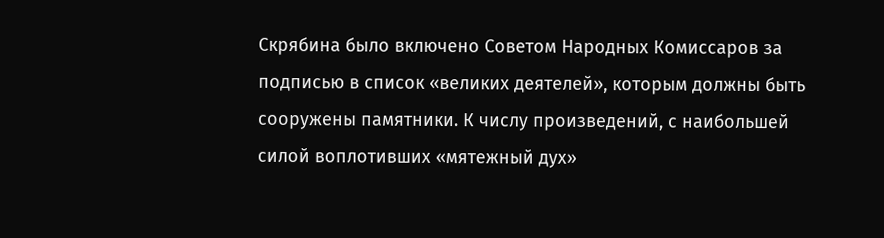Скрябина было включено Советом Народных Комиссаров за подписью в список «великих деятелей», которым должны быть сооружены памятники. К числу произведений, с наибольшей силой воплотивших «мятежный дух»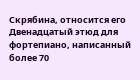Скрябина, относится его Двенадцатый этюд для фортепиано, написанный более 70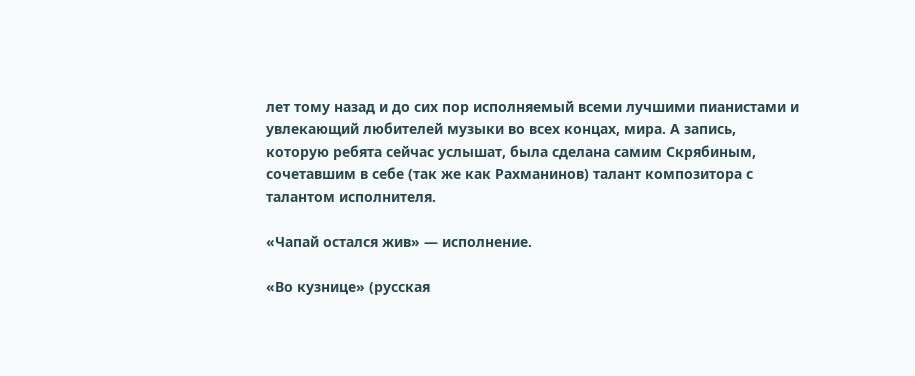лет тому назад и до сих пор исполняемый всеми лучшими пианистами и увлекающий любителей музыки во всех концах, мира. А запись, которую ребята сейчас услышат, была сделана самим Скрябиным, сочетавшим в себе (так же как Рахманинов) талант композитора с талантом исполнителя.

«Чапай остался жив» — исполнение.

«Во кузнице» (русская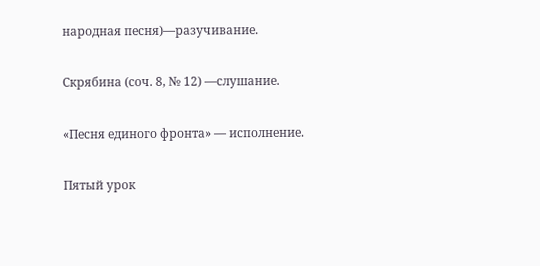народная песня)—разучивание.

Скрябина (соч. 8, № 12) —слушание.

«Песня единого фронта» — исполнение.

Пятый урок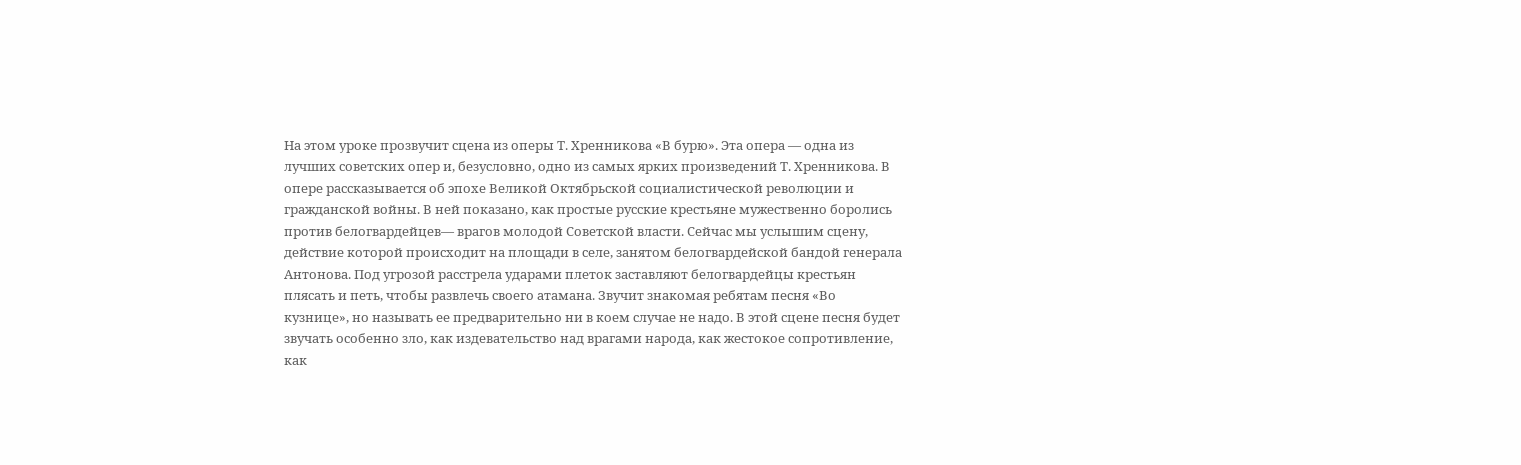На этом уроке прозвучит сцена из оперы Т. Хренникова «В бурю». Эта опера — одна из лучших советских опер и, безусловно, одно из самых ярких произведений Т. Хренникова. В опере рассказывается об эпохе Великой Октябрьской социалистической революции и гражданской войны. В ней показано, как простые русские крестьяне мужественно боролись против белогвардейцев— врагов молодой Советской власти. Сейчас мы услышим сцену, действие которой происходит на площади в селе, занятом белогвардейской бандой генерала Антонова. Под угрозой расстрела ударами плеток заставляют белогвардейцы крестьян плясать и петь, чтобы развлечь своего атамана. Звучит знакомая ребятам песня «Во кузнице», но называть ее предварительно ни в коем случае не надо. В этой сцене песня будет звучать особенно зло, как издевательство над врагами народа, как жестокое сопротивление, как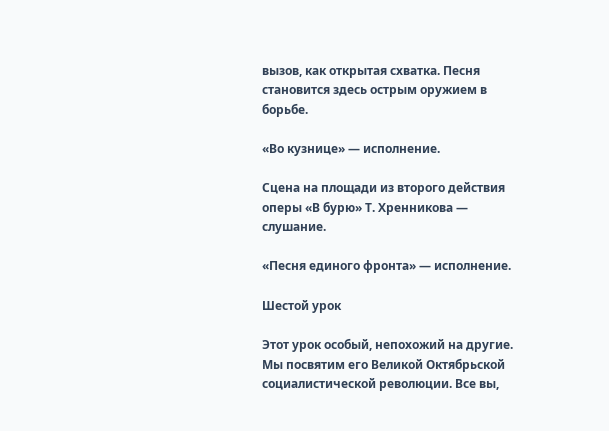вызов, как открытая схватка. Песня становится здесь острым оружием в борьбе.

«Во кузнице» — исполнение.

Сцена на площади из второго действия оперы «В бурю» Т. Хренникова — слушание.

«Песня единого фронта» — исполнение.

Шестой урок

Этот урок особый, непохожий на другие. Мы посвятим его Великой Октябрьской социалистической революции. Все вы,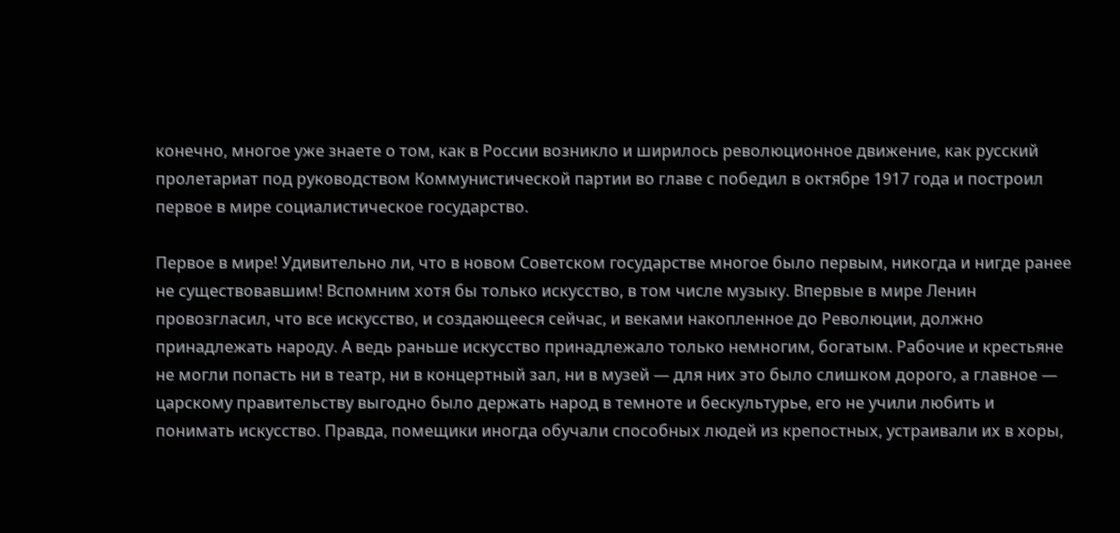конечно, многое уже знаете о том, как в России возникло и ширилось революционное движение, как русский пролетариат под руководством Коммунистической партии во главе с победил в октябре 1917 года и построил первое в мире социалистическое государство.

Первое в мире! Удивительно ли, что в новом Советском государстве многое было первым, никогда и нигде ранее не существовавшим! Вспомним хотя бы только искусство, в том числе музыку. Впервые в мире Ленин провозгласил, что все искусство, и создающееся сейчас, и веками накопленное до Революции, должно принадлежать народу. А ведь раньше искусство принадлежало только немногим, богатым. Рабочие и крестьяне не могли попасть ни в театр, ни в концертный зал, ни в музей — для них это было слишком дорого, а главное — царскому правительству выгодно было держать народ в темноте и бескультурье, его не учили любить и понимать искусство. Правда, помещики иногда обучали способных людей из крепостных, устраивали их в хоры,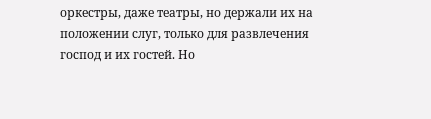оркестры, даже театры, но держали их на положении слуг, только для развлечения господ и их гостей. Но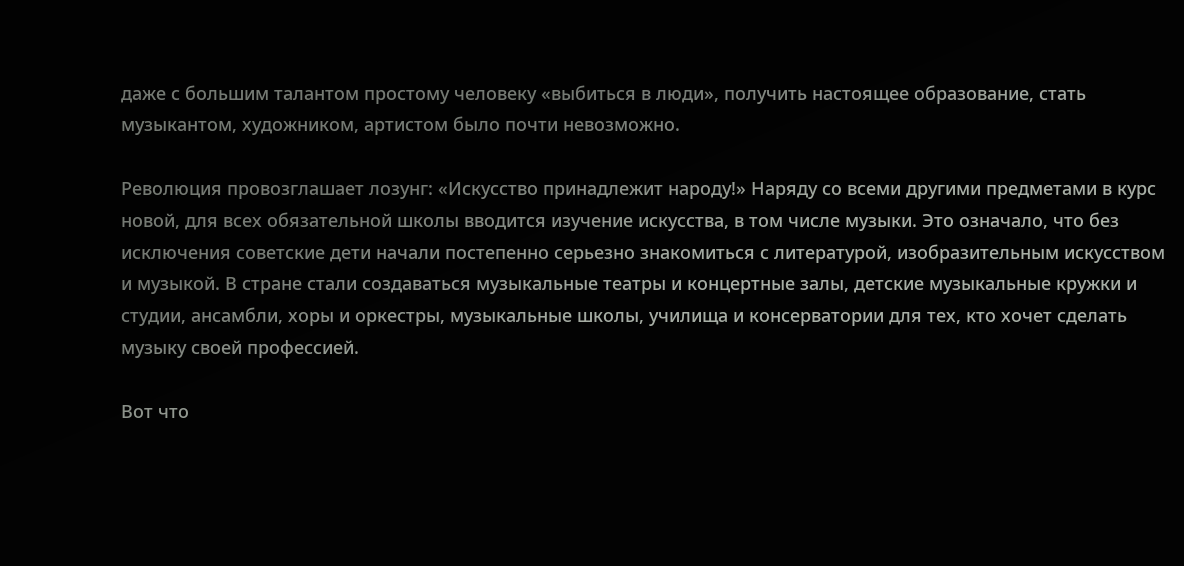даже с большим талантом простому человеку «выбиться в люди», получить настоящее образование, стать музыкантом, художником, артистом было почти невозможно.

Революция провозглашает лозунг: «Искусство принадлежит народу!» Наряду со всеми другими предметами в курс новой, для всех обязательной школы вводится изучение искусства, в том числе музыки. Это означало, что без исключения советские дети начали постепенно серьезно знакомиться с литературой, изобразительным искусством и музыкой. В стране стали создаваться музыкальные театры и концертные залы, детские музыкальные кружки и студии, ансамбли, хоры и оркестры, музыкальные школы, училища и консерватории для тех, кто хочет сделать музыку своей профессией.

Вот что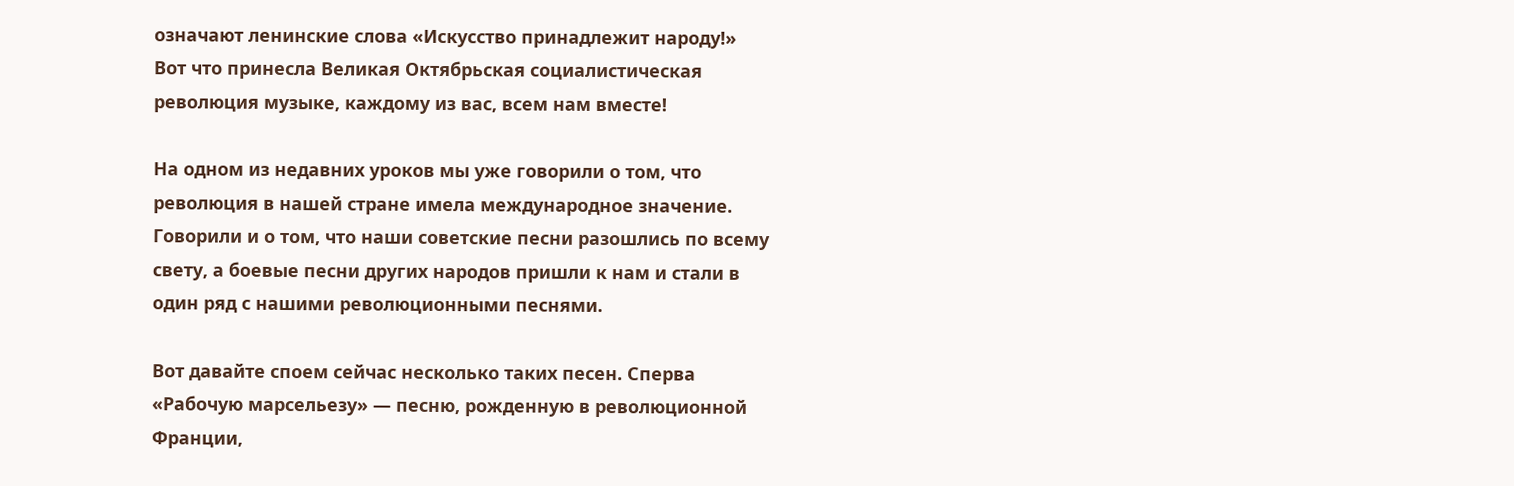означают ленинские слова «Искусство принадлежит народу!» Вот что принесла Великая Октябрьская социалистическая революция музыке, каждому из вас, всем нам вместе!

На одном из недавних уроков мы уже говорили о том, что революция в нашей стране имела международное значение. Говорили и о том, что наши советские песни разошлись по всему свету, а боевые песни других народов пришли к нам и стали в один ряд с нашими революционными песнями.

Вот давайте споем сейчас несколько таких песен. Сперва «Рабочую марсельезу» — песню, рожденную в революционной Франции,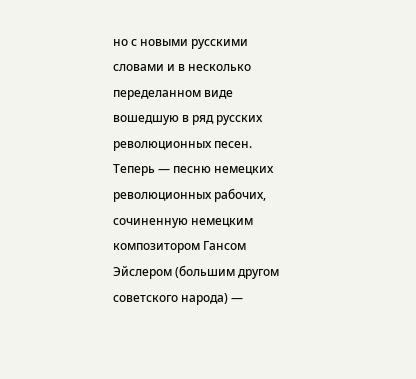но с новыми русскими словами и в несколько переделанном виде вошедшую в ряд русских революционных песен. Теперь — песню немецких революционных рабочих, сочиненную немецким композитором Гансом Эйслером (большим другом советского народа) —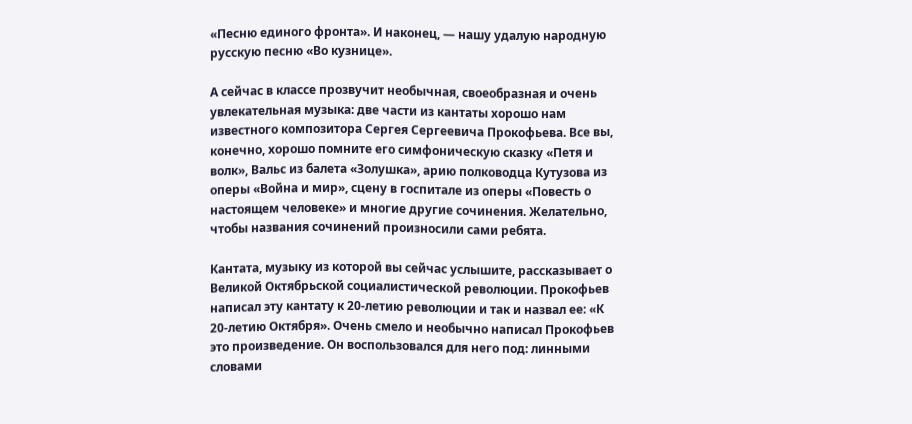«Песню единого фронта». И наконец, — нашу удалую народную русскую песню «Во кузнице».

А сейчас в классе прозвучит необычная, своеобразная и очень увлекательная музыка: две части из кантаты хорошо нам известного композитора Сергея Сергеевича Прокофьева. Все вы, конечно, хорошо помните его симфоническую сказку «Петя и волк», Вальс из балета «Золушка», арию полководца Кутузова из оперы «Война и мир», сцену в госпитале из оперы «Повесть о настоящем человеке» и многие другие сочинения. Желательно, чтобы названия сочинений произносили сами ребята.

Кантата, музыку из которой вы сейчас услышите, рассказывает о Великой Октябрьской социалистической революции. Прокофьев написал эту кантату к 20-летию революции и так и назвал ее: «К 20-летию Октября». Очень смело и необычно написал Прокофьев это произведение. Он воспользовался для него под: линными словами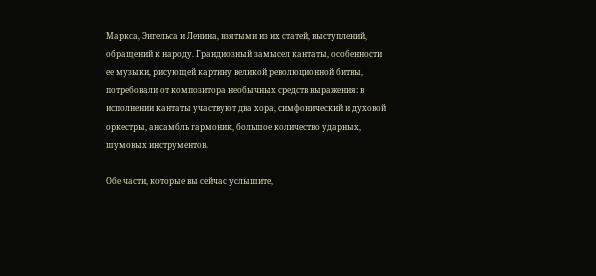Маркса, Энгельса и Ленина, взятыми из их статей, выступлений, обращений к народу. Грандиозный замысел кантаты, особенности ее музыки, рисующей картину великой революционной битвы, потребовали от композитора необычных средств выражения: в исполнении кантаты участвуют два хора, симфонический и духовой оркестры, ансамбль гармоник, большое количество ударных, шумовых инструментов.

Обе части, которые вы сейчас услышите,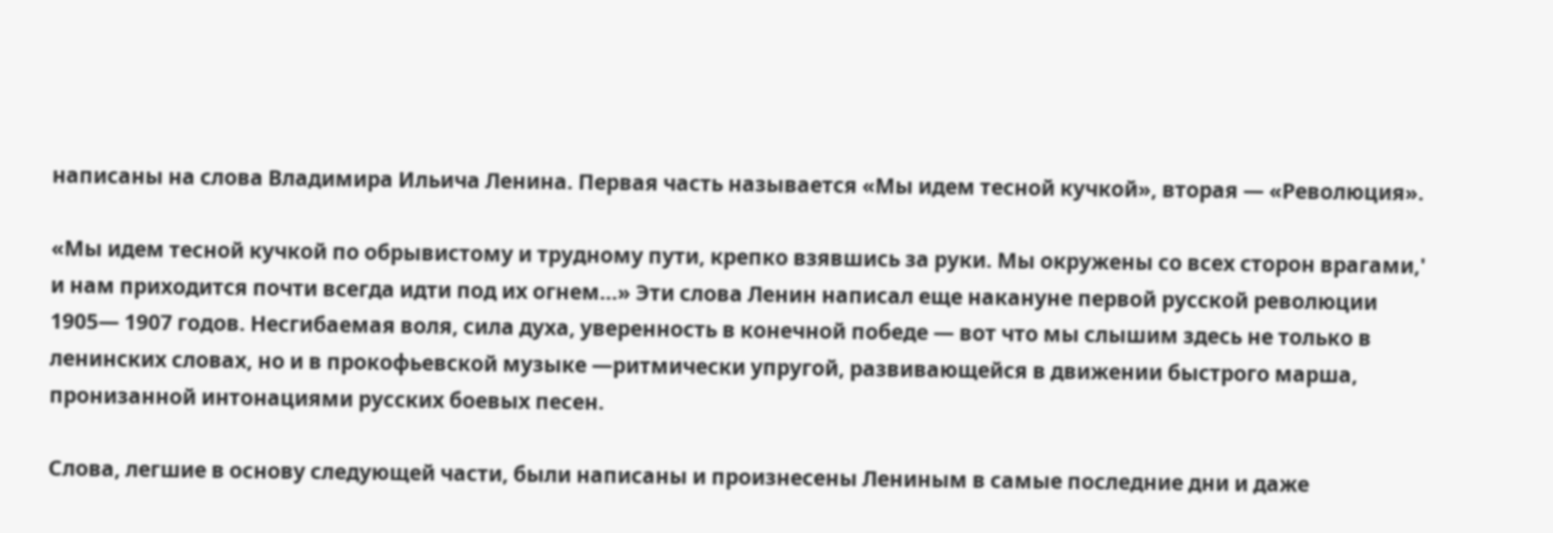написаны на слова Владимира Ильича Ленина. Первая часть называется «Мы идем тесной кучкой», вторая — «Революция».

«Мы идем тесной кучкой по обрывистому и трудному пути, крепко взявшись за руки. Мы окружены со всех сторон врагами,' и нам приходится почти всегда идти под их огнем...» Эти слова Ленин написал еще накануне первой русской революции 1905— 1907 годов. Несгибаемая воля, сила духа, уверенность в конечной победе — вот что мы слышим здесь не только в ленинских словах, но и в прокофьевской музыке —ритмически упругой, развивающейся в движении быстрого марша, пронизанной интонациями русских боевых песен.

Слова, легшие в основу следующей части, были написаны и произнесены Лениным в самые последние дни и даже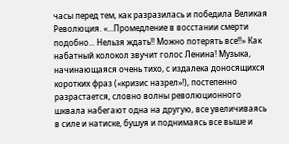часы перед тем, как разразилась и победила Великая Революция. «...Промедление в восстании смерти подобно... Нельзя ждать!! Можно потерять все!!» Как набатный колокол звучит голос Ленина! Музыка, начинающаяся очень тихо, с издалека доносящихся коротких фраз («кризис назрел»!), постепенно разрастается, словно волны революционного шквала набегают одна на другую, все увеличиваясь в силе и натиске, бушуя и поднимаясь все выше и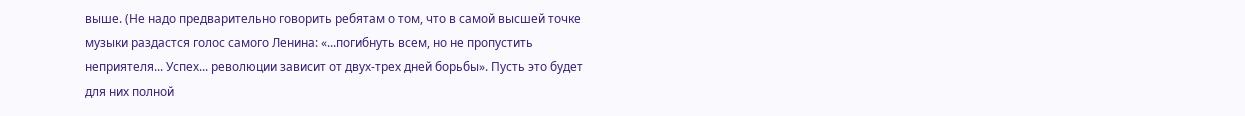выше. (Не надо предварительно говорить ребятам о том, что в самой высшей точке музыки раздастся голос самого Ленина: «...погибнуть всем, но не пропустить неприятеля... Успех... революции зависит от двух-трех дней борьбы». Пусть это будет для них полной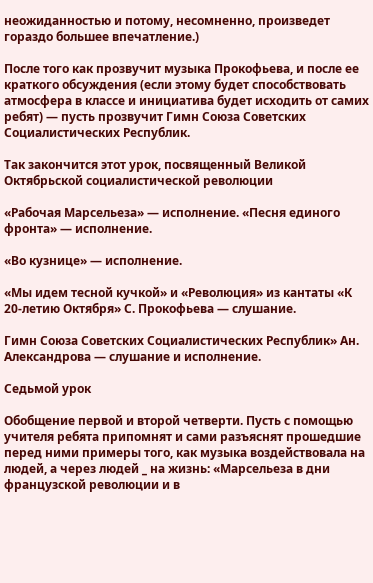неожиданностью и потому, несомненно, произведет гораздо большее впечатление.)

После того как прозвучит музыка Прокофьева, и после ее краткого обсуждения (если этому будет способствовать атмосфера в классе и инициатива будет исходить от самих ребят) — пусть прозвучит Гимн Союза Советских Социалистических Республик.

Так закончится этот урок, посвященный Великой Октябрьской социалистической революции

«Рабочая Марсельеза» — исполнение. «Песня единого фронта» — исполнение.

«Во кузнице» — исполнение.

«Мы идем тесной кучкой» и «Революция» из кантаты «К 20-летию Октября» С. Прокофьева — слушание.

Гимн Союза Советских Социалистических Республик» Ан. Александрова — слушание и исполнение.

Седьмой урок

Обобщение первой и второй четверти. Пусть с помощью учителя ребята припомнят и сами разъяснят прошедшие перед ними примеры того, как музыка воздействовала на людей, а через людей _ на жизнь: «Марсельеза в дни французской революции и в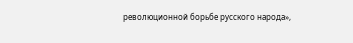революционной борьбе русского народа»,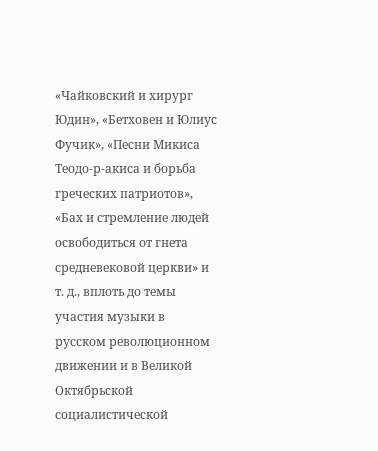«Чайковский и хирург Юдин», «Бетховен и Юлиус Фучик», «Песни Микиса Теодо-р-акиса и борьба греческих патриотов», «Бах и стремление людей освободиться от гнета средневековой церкви» и т. д., вплоть до темы участия музыки в русском революционном движении и в Великой Октябрьской социалистической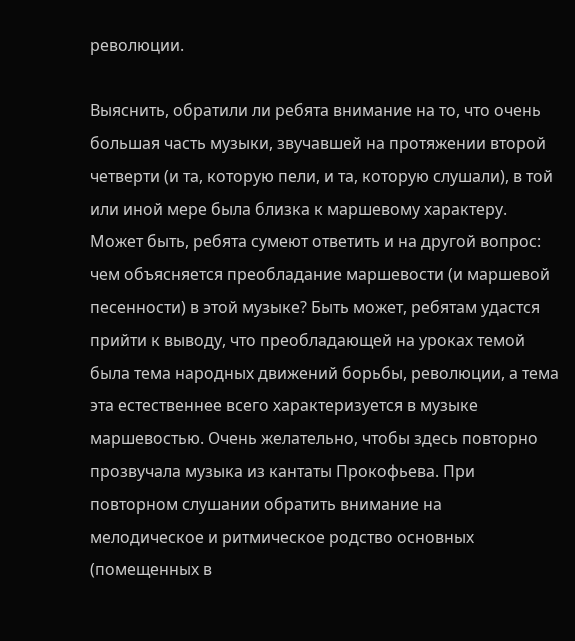революции.

Выяснить, обратили ли ребята внимание на то, что очень большая часть музыки, звучавшей на протяжении второй четверти (и та, которую пели, и та, которую слушали), в той или иной мере была близка к маршевому характеру. Может быть, ребята сумеют ответить и на другой вопрос: чем объясняется преобладание маршевости (и маршевой песенности) в этой музыке? Быть может, ребятам удастся прийти к выводу, что преобладающей на уроках темой была тема народных движений борьбы, революции, а тема эта естественнее всего характеризуется в музыке маршевостью. Очень желательно, чтобы здесь повторно прозвучала музыка из кантаты Прокофьева. При повторном слушании обратить внимание на мелодическое и ритмическое родство основных (помещенных в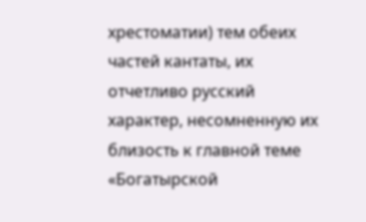хрестоматии) тем обеих частей кантаты, их отчетливо русский характер, несомненную их близость к главной теме «Богатырской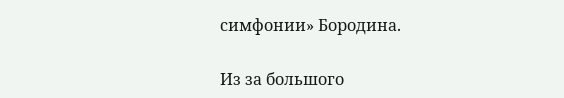симфонии» Бородина.

Из за большого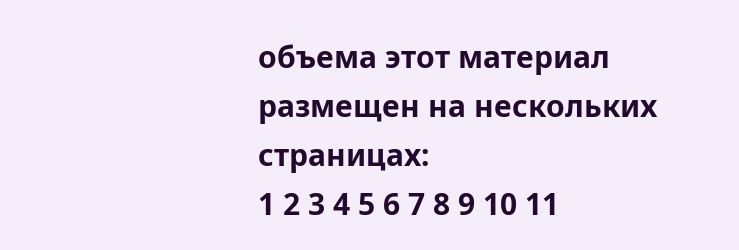объема этот материал размещен на нескольких страницах:
1 2 3 4 5 6 7 8 9 10 11